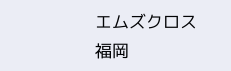エムズクロス福岡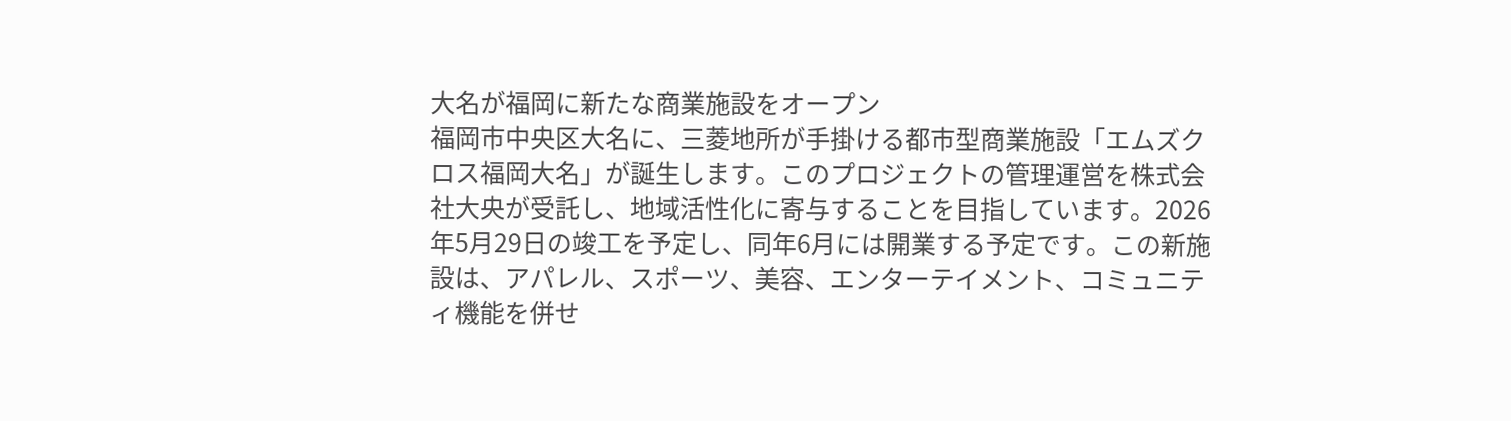大名が福岡に新たな商業施設をオープン
福岡市中央区大名に、三菱地所が手掛ける都市型商業施設「エムズクロス福岡大名」が誕生します。このプロジェクトの管理運営を株式会社大央が受託し、地域活性化に寄与することを目指しています。2026年5月29日の竣工を予定し、同年6月には開業する予定です。この新施設は、アパレル、スポーツ、美容、エンターテイメント、コミュニティ機能を併せ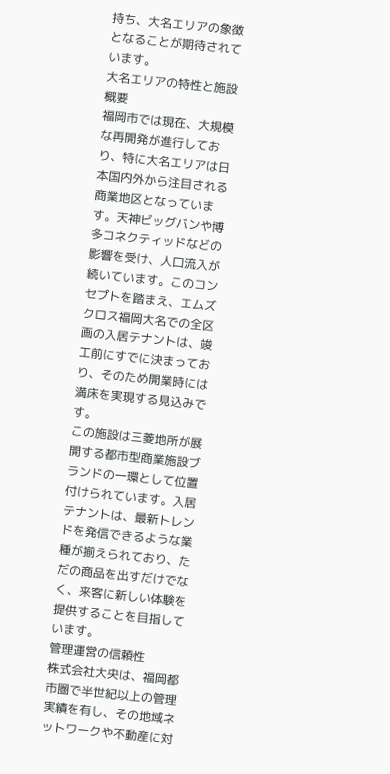持ち、大名エリアの象徴となることが期待されています。
大名エリアの特性と施設概要
福岡市では現在、大規模な再開発が進行しており、特に大名エリアは日本国内外から注目される商業地区となっています。天神ビッグバンや博多コネクティッドなどの影響を受け、人口流入が続いています。このコンセプトを踏まえ、エムズクロス福岡大名での全区画の入居テナントは、竣工前にすでに決まっており、そのため開業時には満床を実現する見込みです。
この施設は三菱地所が展開する都市型商業施設ブランドの一環として位置付けられています。入居テナントは、最新トレンドを発信できるような業種が揃えられており、ただの商品を出すだけでなく、来客に新しい体験を提供することを目指しています。
管理運営の信頼性
株式会社大央は、福岡都市圏で半世紀以上の管理実績を有し、その地域ネットワークや不動産に対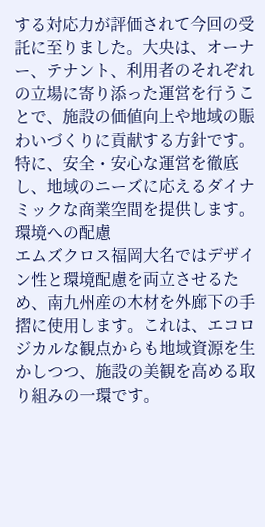する対応力が評価されて今回の受託に至りました。大央は、オーナー、テナント、利用者のそれぞれの立場に寄り添った運営を行うことで、施設の価値向上や地域の賑わいづくりに貢献する方針です。特に、安全・安心な運営を徹底し、地域のニーズに応えるダイナミックな商業空間を提供します。
環境への配慮
エムズクロス福岡大名ではデザイン性と環境配慮を両立させるため、南九州産の木材を外廊下の手摺に使用します。これは、エコロジカルな観点からも地域資源を生かしつつ、施設の美観を高める取り組みの一環です。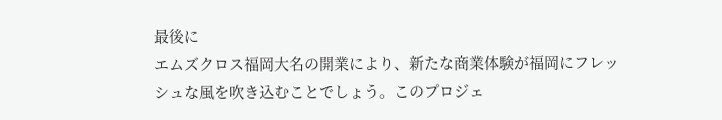最後に
エムズクロス福岡大名の開業により、新たな商業体験が福岡にフレッシュな風を吹き込むことでしょう。このプロジェ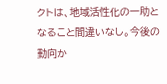クトは、地域活性化の一助となること間違いなし。今後の動向か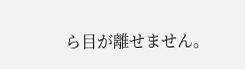ら目が離せません。